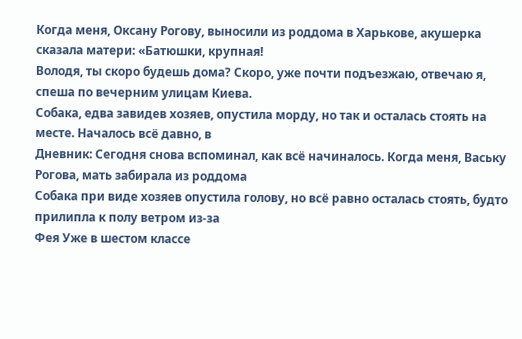Когда меня, Оксану Рогову, выносили из роддома в Харькове, акушерка сказала матери: «Батюшки, крупная!
Володя, ты скоро будешь дома? Скоро, уже почти подъезжаю, отвечаю я, спеша по вечерним улицам Киева.
Собака, едва завидев хозяев, опустила морду, но так и осталась стоять на месте. Началось всё давно, в
Дневник: Сегодня снова вспоминал, как всё начиналось. Когда меня, Ваську Рогова, мать забирала из роддома
Собака при виде хозяев опустила голову, но всё равно осталась стоять, будто прилипла к полу ветром из-за
Фея Уже в шестом классе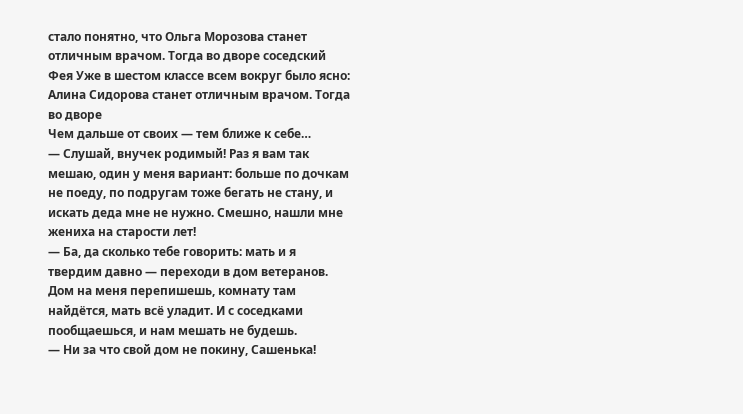стало понятно, что Ольга Морозова станет отличным врачом. Тогда во дворе соседский
Фея Уже в шестом классе всем вокруг было ясно: Алина Сидорова станет отличным врачом. Тогда во дворе
Чем дальше от своих — тем ближе к себе…
— Слушай, внучек родимый! Раз я вам так мешаю, один у меня вариант: больше по дочкам не поеду, по подругам тоже бегать не стану, и искать деда мне не нужно. Смешно, нашли мне жениха на старости лет!
— Ба, да сколько тебе говорить: мать и я твердим давно — переходи в дом ветеранов. Дом на меня перепишешь, комнату там найдётся, мать всё уладит. И с соседками пообщаешься, и нам мешать не будешь.
— Ни за что свой дом не покину, Сашенька!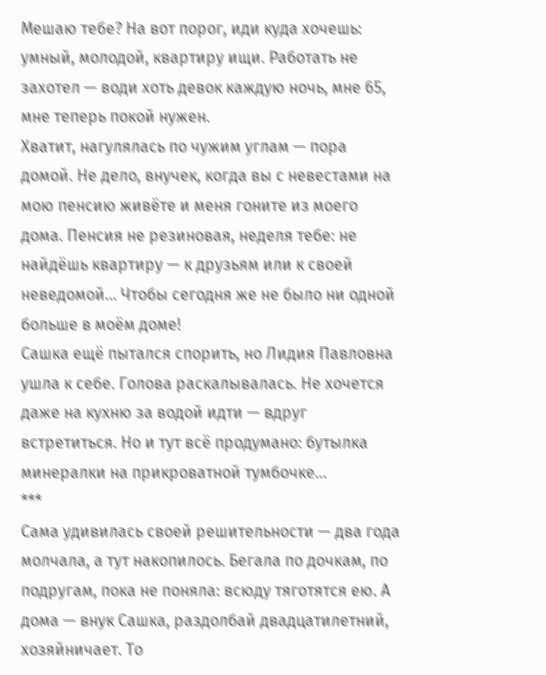Мешаю тебе? На вот порог, иди куда хочешь: умный, молодой, квартиру ищи. Работать не захотел — води хоть девок каждую ночь, мне 65, мне теперь покой нужен.
Хватит, нагулялась по чужим углам — пора домой. Не дело, внучек, когда вы с невестами на мою пенсию живёте и меня гоните из моего дома. Пенсия не резиновая, неделя тебе: не найдёшь квартиру — к друзьям или к своей неведомой… Чтобы сегодня же не было ни одной больше в моём доме!
Сашка ещё пытался спорить, но Лидия Павловна ушла к себе. Голова раскалывалась. Не хочется даже на кухню за водой идти — вдруг встретиться. Но и тут всё продумано: бутылка минералки на прикроватной тумбочке…
***
Сама удивилась своей решительности — два года молчала, а тут накопилось. Бегала по дочкам, по подругам, пока не поняла: всюду тяготятся ею. А дома — внук Сашка, раздолбай двадцатилетний, хозяйничает. То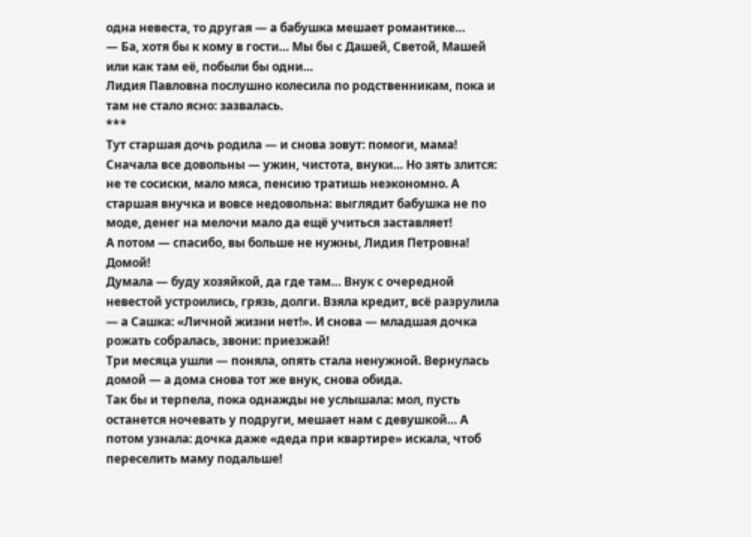одна невеста, то другая — а бабушка мешает романтике…
— Ба, хотя бы к кому в гости… Мы бы с Дашей, Светой, Машей или как там её, побыли бы одни…
Лидия Павловна послушно колесила по родственникам, пока и там не стало ясно: зазвалась.
***
Тут старшая дочь родила — и снова зовут: помоги, мама! Сначала все довольны — ужин, чистота, внуки… Но зять злится: не те сосиски, мало мяса, пенсию тратишь неэкономно. А старшая внучка и вовсе недовольна: выглядит бабушка не по моде, денег на мелочи мало да ещё учиться заставляет!
А потом — спасибо, вы больше не нужны, Лидия Петровна! Домой!
Думала — буду хозяйкой, да где там… Внук с очередной невестой устроились, грязь, долги. Взяла кредит, всё разрулила — а Сашка: «Личной жизни нет!». И снова — младшая дочка рожать собралась, звони: приезжай!
Три месяца ушли — поняла, опять стала ненужной. Вернулась домой — а дома снова тот же внук, снова обида.
Так бы и терпела, пока однажды не услышала: мол, пусть останется ночевать у подруги, мешает нам с девушкой… А потом узнала: дочка даже «деда при квартире» искала, чтоб переселить маму подальше!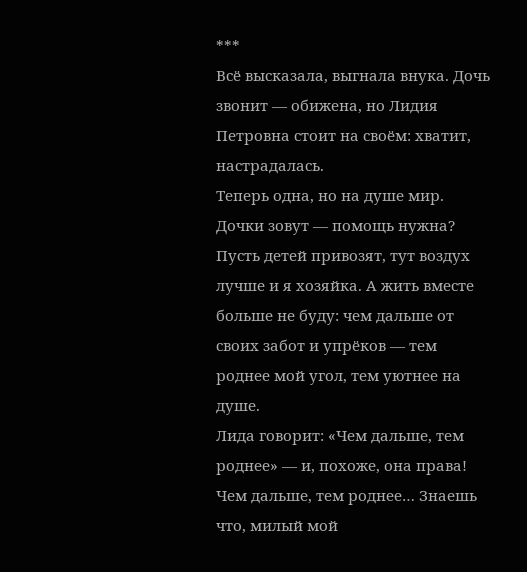***
Всё высказала, выгнала внука. Дочь звонит — обижена, но Лидия Петровна стоит на своём: хватит, настрадалась.
Теперь одна, но на душе мир. Дочки зовут — помощь нужна? Пусть детей привозят, тут воздух лучше и я хозяйка. А жить вместе больше не буду: чем дальше от своих забот и упрёков — тем роднее мой угол, тем уютнее на душе.
Лида говорит: «Чем дальше, тем роднее» — и, похоже, она права! Чем дальше, тем роднее… Знаешь что, милый мой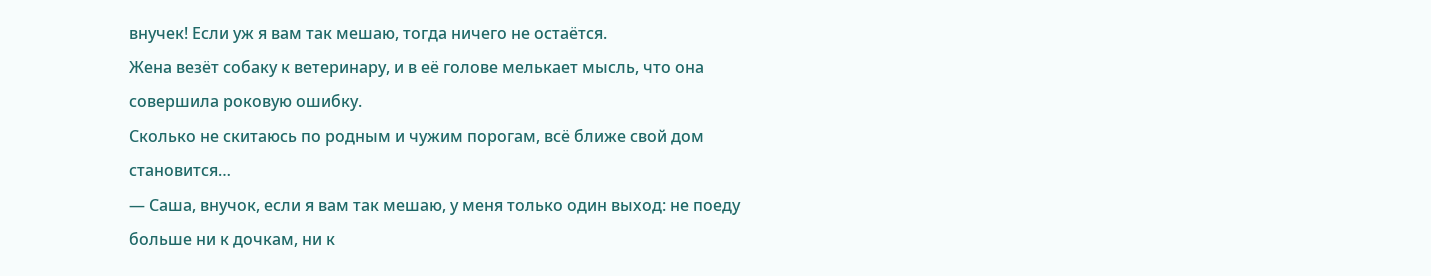внучек! Если уж я вам так мешаю, тогда ничего не остаётся.
Жена везёт собаку к ветеринару, и в её голове мелькает мысль, что она совершила роковую ошибку.
Сколько не скитаюсь по родным и чужим порогам, всё ближе свой дом становится…
— Саша, внучок, если я вам так мешаю, у меня только один выход: не поеду больше ни к дочкам, ни к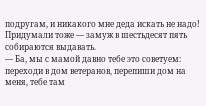подругам, и никакого мне деда искать не надо! Придумали тоже — замуж в шестьдесят пять собираются выдавать.
— Ба, мы с мамой давно тебе это советуем: переходи в дом ветеранов, перепиши дом на меня, тебе там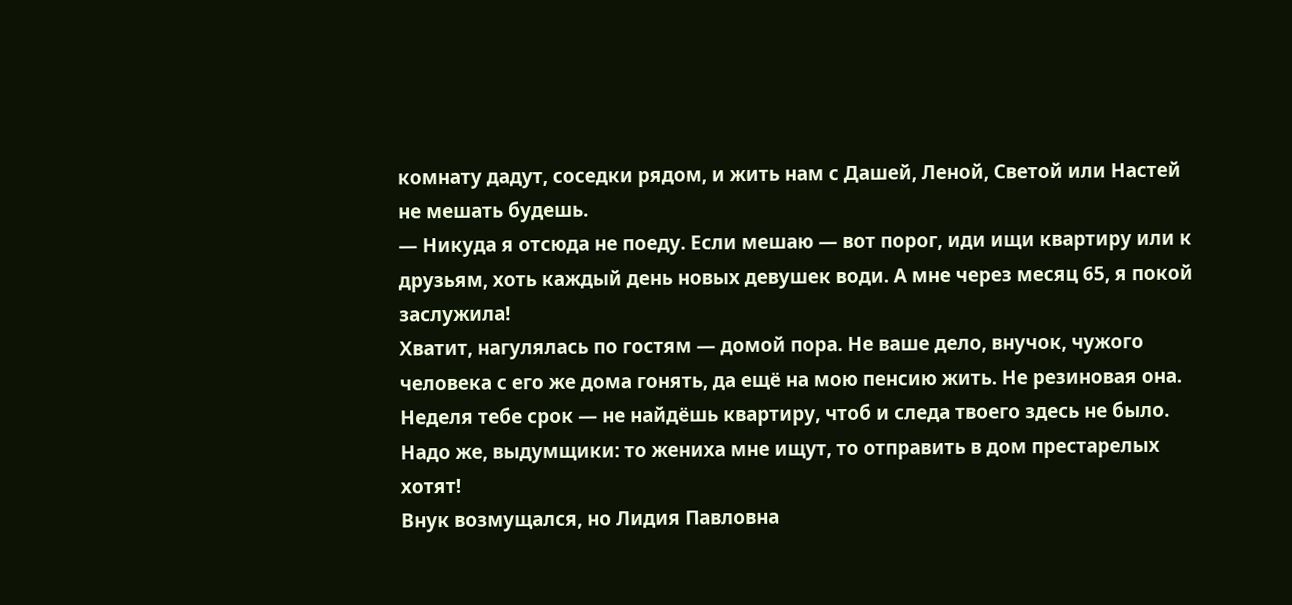комнату дадут, соседки рядом, и жить нам с Дашей, Леной, Светой или Настей не мешать будешь.
— Никуда я отсюда не поеду. Если мешаю — вот порог, иди ищи квартиру или к друзьям, хоть каждый день новых девушек води. А мне через месяц 65, я покой заслужила!
Хватит, нагулялась по гостям — домой пора. Не ваше дело, внучок, чужого человека с его же дома гонять, да ещё на мою пенсию жить. Не резиновая она. Неделя тебе срок — не найдёшь квартиру, чтоб и следа твоего здесь не было. Надо же, выдумщики: то жениха мне ищут, то отправить в дом престарелых хотят!
Внук возмущался, но Лидия Павловна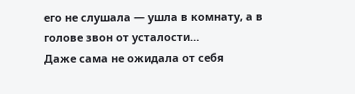его не слушала — ушла в комнату, а в голове звон от усталости…
Даже сама не ожидала от себя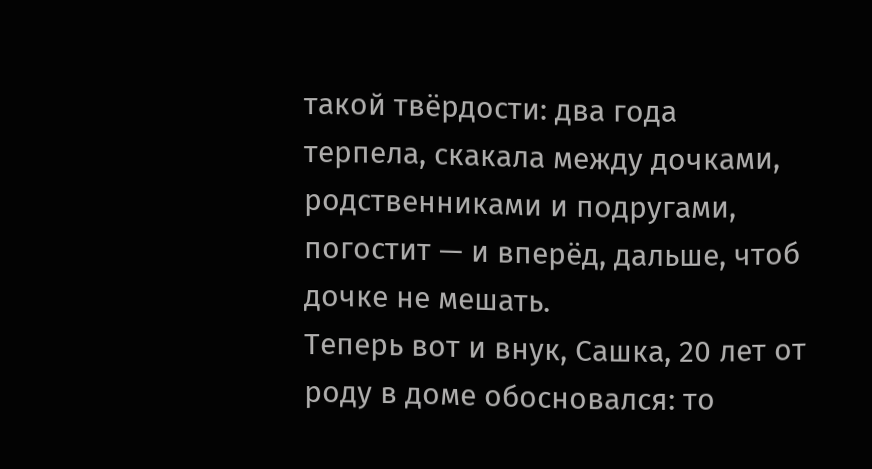такой твёрдости: два года терпела, скакала между дочками, родственниками и подругами, погостит — и вперёд, дальше, чтоб дочке не мешать.
Теперь вот и внук, Сашка, 20 лет от роду в доме обосновался: то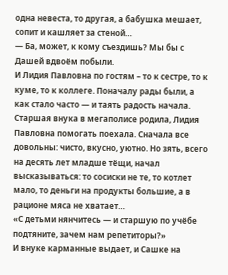одна невеста, то другая, а бабушка мешает, сопит и кашляет за стеной…
— Ба, может, к кому съездишь? Мы бы с Дашей вдвоём побыли.
И Лидия Павловна по гостям – то к сестре, то к куме, то к коллеге. Поначалу рады были, а как стало часто — и таять радость начала.
Старшая внука в мегаполисе родила, Лидия Павловна помогать поехала. Сначала все довольны: чисто, вкусно, уютно. Но зять, всего на десять лет младше тёщи, начал высказываться: то сосиски не те, то котлет мало, то деньги на продукты большие, а в рационе мяса не хватает…
«С детьми нянчитесь — и старшую по учёбе подтяните, зачем нам репетиторы?»
И внуке карманные выдает, и Сашке на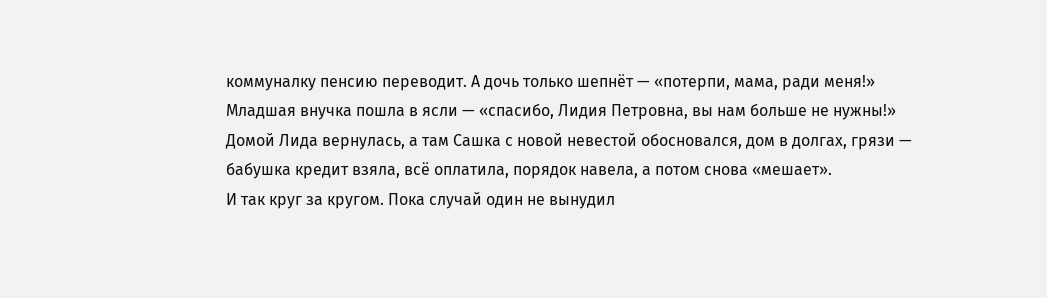коммуналку пенсию переводит. А дочь только шепнёт — «потерпи, мама, ради меня!»
Младшая внучка пошла в ясли — «спасибо, Лидия Петровна, вы нам больше не нужны!»
Домой Лида вернулась, а там Сашка с новой невестой обосновался, дом в долгах, грязи — бабушка кредит взяла, всё оплатила, порядок навела, а потом снова «мешает».
И так круг за кругом. Пока случай один не вынудил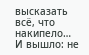высказать всё, что накипело…
И вышло: не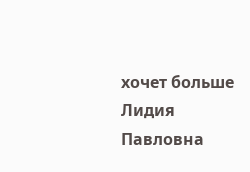хочет больше Лидия Павловна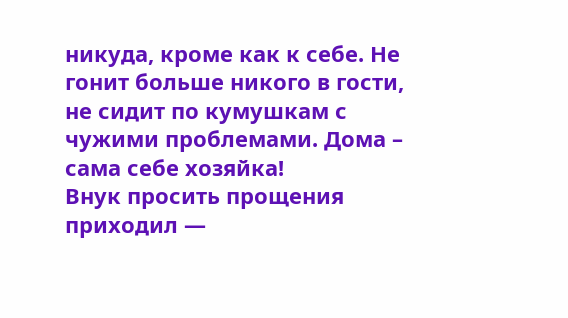никуда, кроме как к себе. Не гонит больше никого в гости, не сидит по кумушкам с чужими проблемами. Дома – сама себе хозяйка!
Внук просить прощения приходил —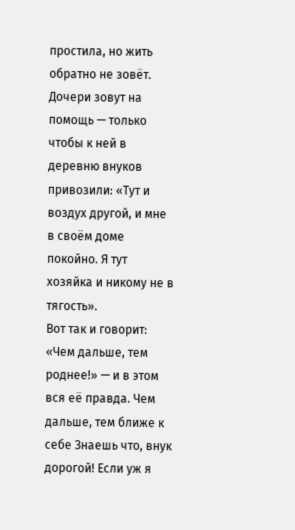простила, но жить обратно не зовёт.
Дочери зовут на помощь — только чтобы к ней в деревню внуков привозили: «Тут и воздух другой, и мне в своём доме покойно. Я тут хозяйка и никому не в тягость».
Вот так и говорит: «Чем дальше, тем роднее!» — и в этом вся её правда. Чем дальше, тем ближе к себе Знаешь что, внук дорогой! Если уж я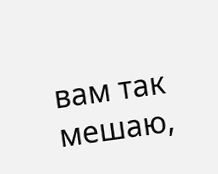вам так мешаю,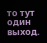то тут один выход.